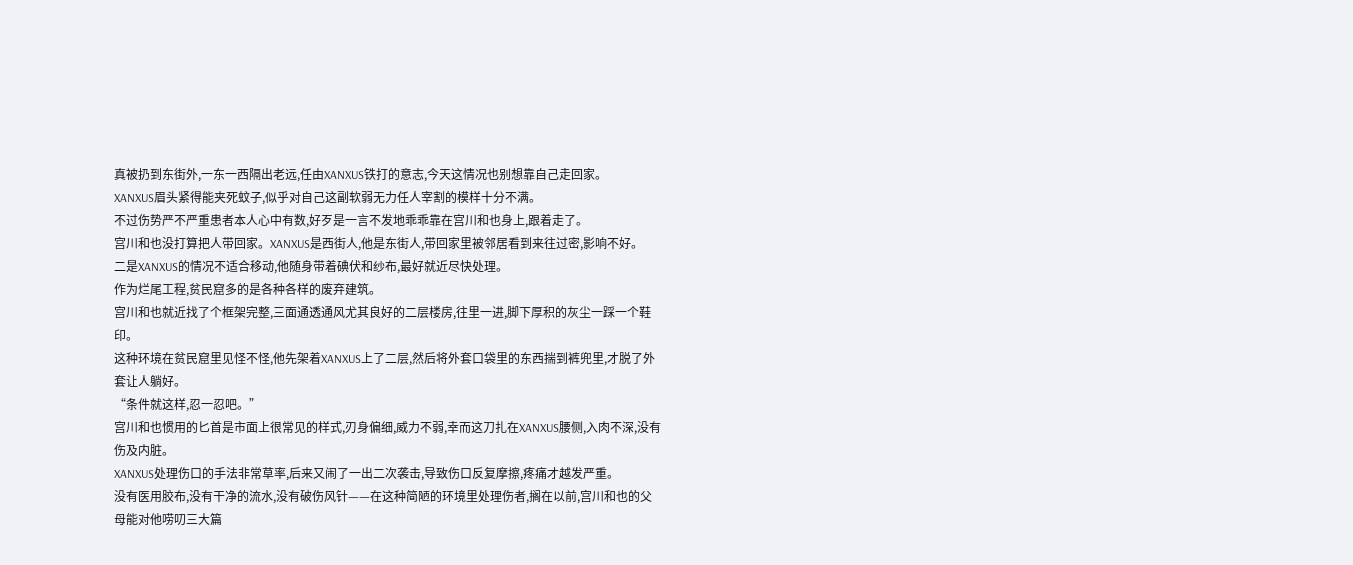真被扔到东街外,一东一西隔出老远,任由XANXUS铁打的意志,今天这情况也别想靠自己走回家。
XANXUS眉头紧得能夹死蚊子,似乎对自己这副软弱无力任人宰割的模样十分不满。
不过伤势严不严重患者本人心中有数,好歹是一言不发地乖乖靠在宫川和也身上,跟着走了。
宫川和也没打算把人带回家。XANXUS是西街人,他是东街人,带回家里被邻居看到来往过密,影响不好。
二是XANXUS的情况不适合移动,他随身带着碘伏和纱布,最好就近尽快处理。
作为烂尾工程,贫民窟多的是各种各样的废弃建筑。
宫川和也就近找了个框架完整,三面通透通风尤其良好的二层楼房,往里一进,脚下厚积的灰尘一踩一个鞋印。
这种环境在贫民窟里见怪不怪,他先架着XANXUS上了二层,然后将外套口袋里的东西揣到裤兜里,才脱了外套让人躺好。
“条件就这样,忍一忍吧。”
宫川和也惯用的匕首是市面上很常见的样式,刃身偏细,威力不弱,幸而这刀扎在XANXUS腰侧,入肉不深,没有伤及内脏。
XANXUS处理伤口的手法非常草率,后来又闹了一出二次袭击,导致伤口反复摩擦,疼痛才越发严重。
没有医用胶布,没有干净的流水,没有破伤风针——在这种简陋的环境里处理伤者,搁在以前,宫川和也的父母能对他唠叨三大篇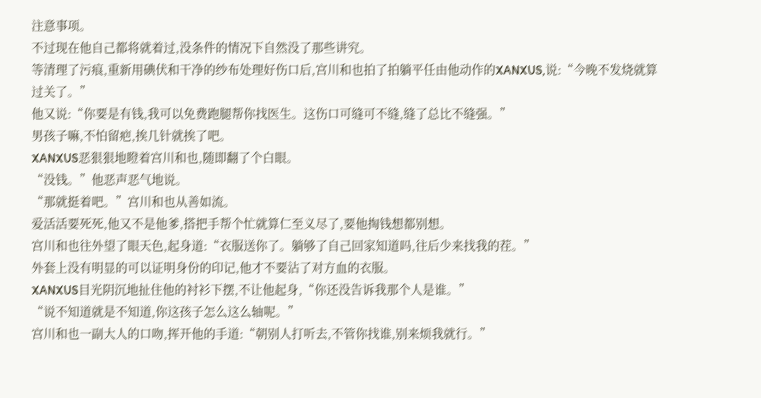注意事项。
不过现在他自己都将就着过,没条件的情况下自然没了那些讲究。
等清理了污痕,重新用碘伏和干净的纱布处理好伤口后,宫川和也拍了拍躺平任由他动作的XANXUS,说:“今晚不发烧就算过关了。”
他又说:“你要是有钱,我可以免费跑腿帮你找医生。这伤口可缝可不缝,缝了总比不缝强。”
男孩子嘛,不怕留疤,挨几针就挨了吧。
XANXUS恶狠狠地瞪着宫川和也,随即翻了个白眼。
“没钱。”他恶声恶气地说。
“那就挺着吧。”宫川和也从善如流。
爱活活要死死,他又不是他爹,搭把手帮个忙就算仁至义尽了,要他掏钱想都别想。
宫川和也往外望了眼天色,起身道:“衣服送你了。躺够了自己回家知道吗,往后少来找我的茬。”
外套上没有明显的可以证明身份的印记,他才不要沾了对方血的衣服。
XANXUS目光阴沉地扯住他的衬衫下摆,不让他起身,“你还没告诉我那个人是谁。”
“说不知道就是不知道,你这孩子怎么这么轴呢。”
宫川和也一副大人的口吻,挥开他的手道:“朝别人打听去,不管你找谁,别来烦我就行。”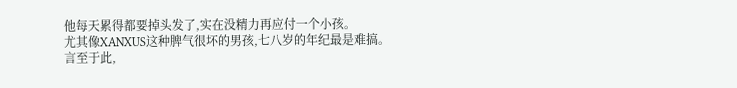他每天累得都要掉头发了,实在没精力再应付一个小孩。
尤其像XANXUS这种脾气很坏的男孩,七八岁的年纪最是难搞。
言至于此,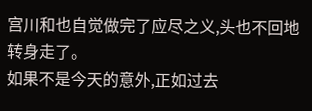宫川和也自觉做完了应尽之义,头也不回地转身走了。
如果不是今天的意外,正如过去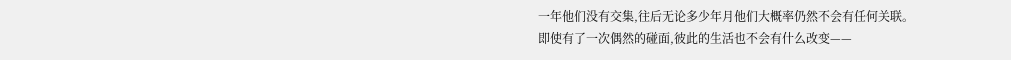一年他们没有交集,往后无论多少年月他们大概率仍然不会有任何关联。
即使有了一次偶然的碰面,彼此的生活也不会有什么改变——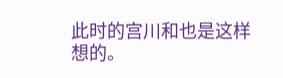此时的宫川和也是这样想的。